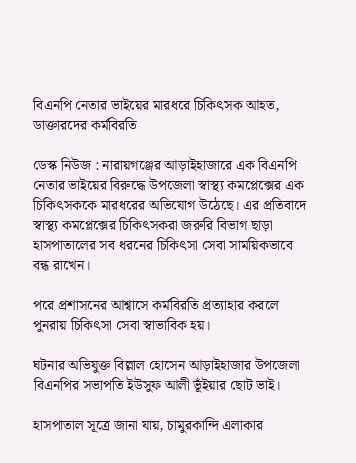বিএনপি নেতার ভাইয়ের মারধরে চিকিৎসক আহত, ডাক্তারদের কর্মবিরতি

ডেস্ক নিউজ : নারায়গ‌ঞ্জের আড়াইহাজা‌রে এক বিএন‌পি নেতার ভাইয়ের বিরু‌দ্ধে উপ‌জেলা স্বাস্থ‌্য কম‌প্লে‌ক্সের এক চি‌কিৎসক‌কে মারধ‌রের অভিযোগ উঠেছে। এর প্রতিবা‌দে স্বাস্থ‌্য কম‌প্লে‌ক্সের চি‌কিৎসকরা জরুরি বিভাগ ছাড়া হাসপাতালের সব ধরনের চিকিৎসা সেবা সাময়িকভাবে বন্ধ রা‌খেন।

পরে প্রশাসনের আশ্বাসে কর্মবিরতি প্রত্যাহার করলে পুনরায় চিকিৎসা সেবা স্বাভাবিক হয়।

ঘটনার অভিযুক্ত বিল্লাল হো‌সেন আড়াইহাজার উপজেলা বিএনপির সভাপতি ইউসুফ আলী ভূঁইয়ার ছোট ভাই।

হাসপাতাল সূত্রে জানা যায়, চামুরকান্দি এলাকার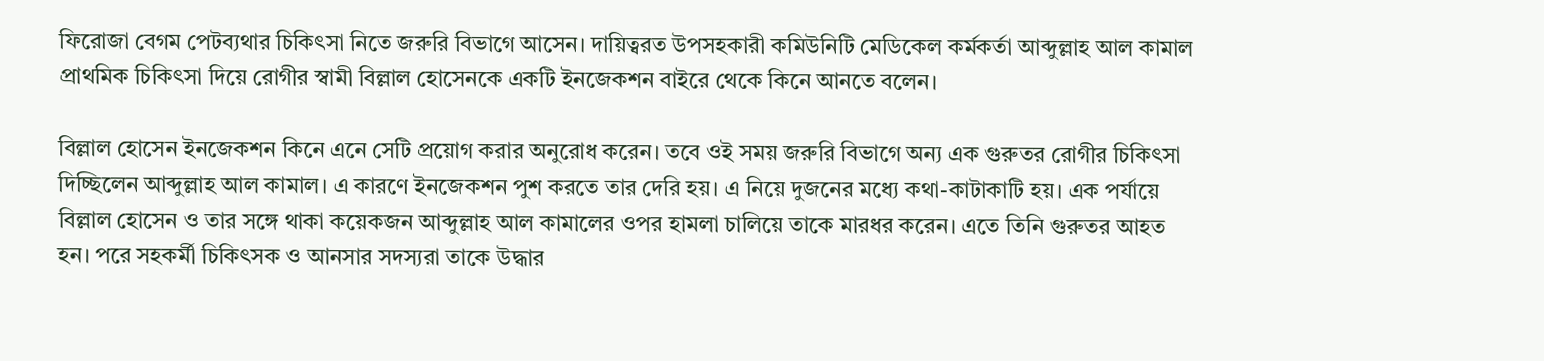ফিরোজা বেগম পেটব্যথার চিকিৎসা নিতে জরুরি বিভাগে আসেন। দায়িত্বরত উপসহকারী কমিউনিটি মেডিকেল কর্মকর্তা আব্দুল্লাহ আল কামাল প্রাথমিক চিকিৎসা দিয়ে রোগীর স্বামী বিল্লাল হোসেনকে একটি ইনজেকশন বাইরে থেকে কিনে আনতে বলেন।

বিল্লাল হোসেন ইনজেকশন কিনে এনে সেটি প্রয়োগ করার অনুরোধ করেন। তবে ওই সময় জরুরি বিভাগে অন্য এক গুরুতর রোগীর চিকিৎসা দিচ্ছিলেন আব্দুল্লাহ আল কামাল। এ কার‌ণে ইন‌জেকশন পুশ কর‌তে তার দেরি হয়। এ নিয়ে দুজনের মধ্যে কথা-কাটাকাটি হয়। এক পর্যায়ে বিল্লাল হোসেন ও তার সঙ্গে থাকা কয়েকজন আব্দুল্লাহ আল কামালের ওপর হামলা চালিয়ে তাকে মারধর ক‌রেন। এতে তিনি গুরুতর আহত হন। পরে সহকর্মী চিকিৎসক ও আনসার সদস্যরা তাকে উদ্ধার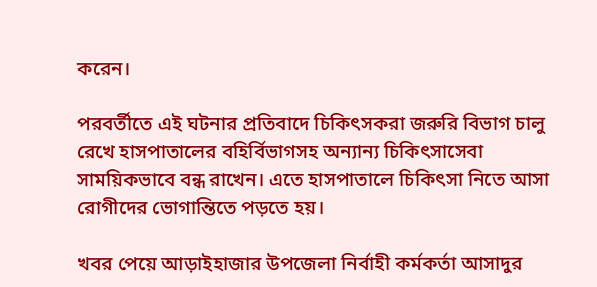করেন।

পরবর্তীতে এই ঘটনার প্রতিবাদে চিকিৎসকরা জরুরি বিভাগ চালু রেখে হাসপাতালের বহির্বিভাগসহ অন্যান্য চিকিৎসাসেবা সাময়িকভাবে বন্ধ রাখেন। এতে হাসপাতালে চিকিৎসা নিতে আসা রোগীদের ভোগান্তিতে পড়তে হয়।

খবর পেয়ে আড়াইহাজার উপজেলা নির্বাহী কর্মকর্তা আসাদুর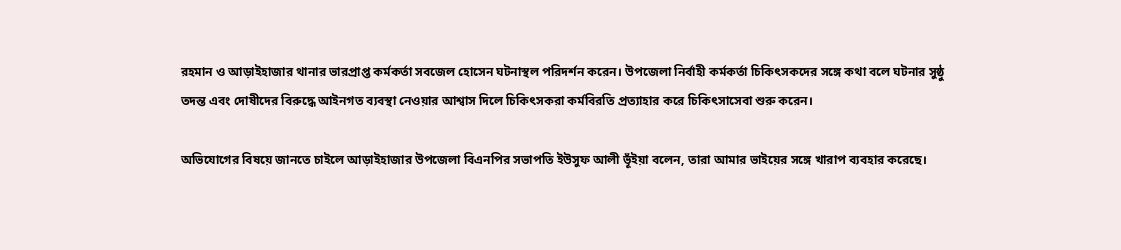রহমান ও আড়াইহাজার থানার ভারপ্রাপ্ত কর্মকর্তা সবজেল হোসেন ঘটনাস্থল পরিদর্শন করেন। উপজেলা নির্বাহী কর্মকর্তা চিকিৎসকদের সঙ্গে কথা বলে ঘটনার সুষ্ঠু তদন্ত এবং দোষীদের বিরুদ্ধে আইনগত ব্যবস্থা নেওয়ার আশ্বাস দিলে চিকিৎসকরা কর্মবিরতি প্রত্যাহার করে চিকিৎসাসেবা শুরু করেন।

অভিযোগের বিষ‌য়ে জানতে চাইলে আড়াইহাজার উপজেলা বিএনপির সভাপতি ইউসুফ আলী ভূঁইয়া বলেন, তারা আমার ভাইয়ের সঙ্গে খারাপ ব্যবহার করেছে।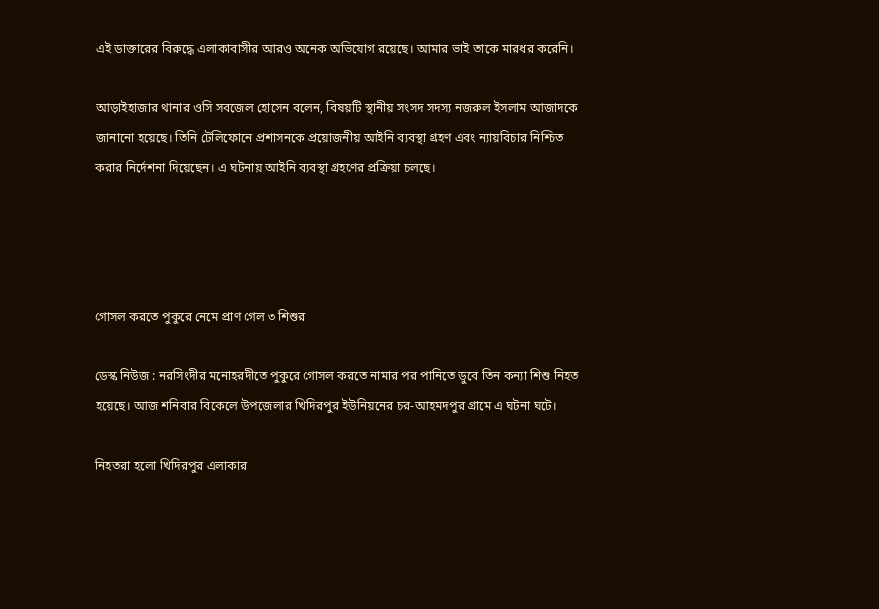এই ডাক্তারের বিরুদ্ধে এলাকাবাসীর আরও অনেক অভিযোগ রয়েছে। আমার ভাই তাকে মারধর করেনি।

আড়াইহাজার থানার ওসি সবজেল হোসেন বলেন, বিষয়টি স্থানীয় সংসদ সদস্য নজরুল ইসলাম আজাদকে জানানো হয়েছে। তিনি টেলিফোনে প্রশাসনকে প্রয়োজনীয় আইনি ব্যবস্থা গ্রহণ এবং ন্যায়বিচার নিশ্চিত করার নির্দেশনা দিয়েছেন। এ ঘটনায় আইনি ব্যবস্থা গ্রহণের প্রক্রিয়া চলছে।




গোসল করতে পুকুরে নেমে প্রাণ গেল ৩ শিশুর

ডেস্ক নিউজ : নরসিংদীর মনোহরদীতে পুকুরে গোসল করতে নামার পর পানিতে ডুবে তিন কন্যা শিশু নিহত হয়েছে। আজ শনিবার বিকেলে উপজেলার খিদিরপুর ইউনিয়নের চর-আহমদপুর গ্রামে এ ঘটনা ঘটে।

নিহতরা হলো খিদিরপুর এলাকার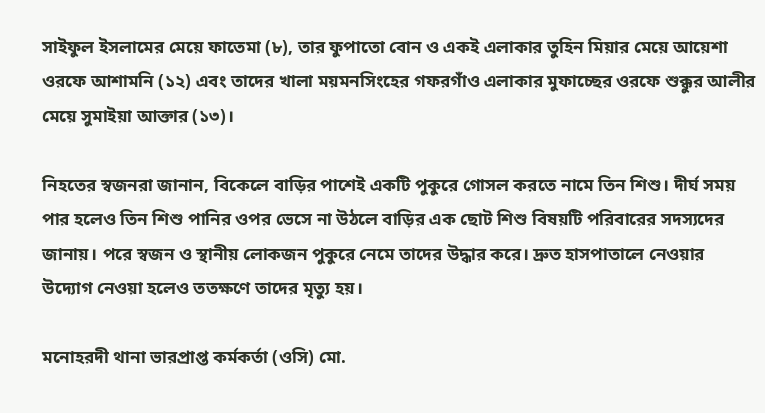সাইফুল ইসলামের মেয়ে ফাতেমা (৮), তার ফুপাতো বোন ও একই এলাকার তুহিন মিয়ার মেয়ে আয়েশা ওরফে আশামনি (১২) এবং তাদের খালা ময়মনসিংহের গফরগাঁও এলাকার মুফাচ্ছের ওরফে শুক্কুর আলীর মেয়ে সুমাইয়া আক্তার (১৩)।

নিহতের স্বজনরা জানান, বিকেলে বাড়ির পাশেই একটি পুকুরে গোসল করতে নামে তিন শিশু। দীর্ঘ সময় পার হলেও তিন শিশু পানির ওপর ভেসে না উঠলে বাড়ির এক ছোট শিশু বিষয়টি পরিবারের সদস্যদের জানায়। পরে স্বজন ও স্থানীয় লোকজন পুকুরে নেমে তাদের উদ্ধার করে। দ্রুত হাসপাতালে নেওয়ার উদ্যোগ নেওয়া হলেও ততক্ষণে তাদের মৃত্যু হয়।

মনোহরদী থানা ভারপ্রাপ্ত কর্মকর্তা (ওসি) মো.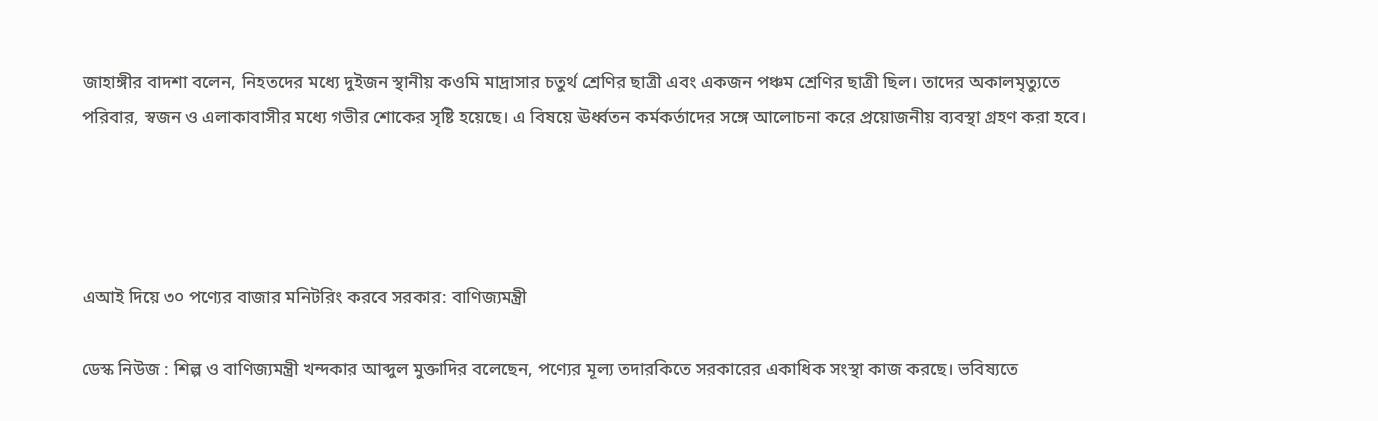জাহাঙ্গীর বাদশা বলেন, নিহতদের মধ্যে দুইজন স্থানীয় কওমি মাদ্রাসার চতুর্থ শ্রেণির ছাত্রী এবং একজন পঞ্চম শ্রেণির ছাত্রী ছিল। তাদের অকালমৃত্যুতে পরিবার, স্বজন ও এলাকাবাসীর মধ্যে গভীর শোকের সৃষ্টি হয়েছে। এ বিষয়ে ঊর্ধ্বতন কর্মকর্তাদের সঙ্গে আলোচনা করে প্রয়োজনীয় ব্যবস্থা গ্রহণ করা হবে।




এআই দিয়ে ৩০ পণ্যের বাজার মনিটরিং করবে সরকার: বাণিজ্যমন্ত্রী

ডেস্ক নিউজ : শিল্প ও বাণিজ্যমন্ত্রী খন্দকার আব্দুল মুক্তাদির বলেছেন, পণ্যের মূল্য তদারকিতে সরকারের একাধিক সংস্থা কাজ করছে। ভবিষ্যতে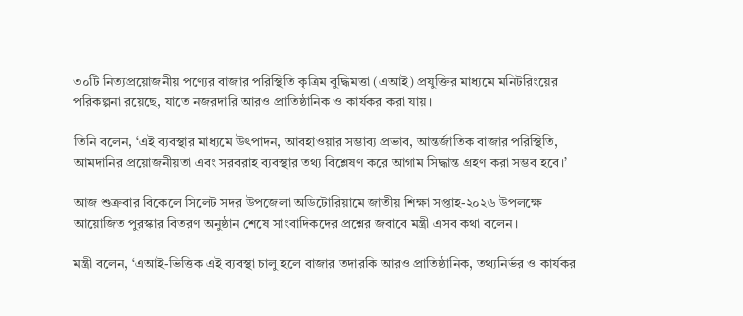৩০টি নিত্যপ্রয়োজনীয় পণ্যের বাজার পরিস্থিতি কৃত্রিম বুদ্ধিমত্তা (এআই) প্রযুক্তির মাধ্যমে মনিটরিংয়ের পরিকল্পনা রয়েছে, যাতে নজরদারি আরও প্রাতিষ্ঠানিক ও কার্যকর করা যায়।

তিনি বলেন, ‘এই ব্যবস্থার মাধ্যমে উৎপাদন, আবহাওয়ার সম্ভাব্য প্রভাব, আন্তর্জাতিক বাজার পরিস্থিতি, আমদানির প্রয়োজনীয়তা এবং সরবরাহ ব্যবস্থার তথ্য বিশ্লেষণ করে আগাম সিদ্ধান্ত গ্রহণ করা সম্ভব হবে।’

আজ শুক্রবার বিকেলে সিলেট সদর উপজেলা অডিটোরিয়ামে জাতীয় শিক্ষা সপ্তাহ-২০২৬ উপলক্ষে আয়োজিত পুরস্কার বিতরণ অনুষ্ঠান শেষে সাংবাদিকদের প্রশ্নের জবাবে মন্ত্রী এসব কথা বলেন।

মন্ত্রী বলেন, ‘এআই-ভিত্তিক এই ব্যবস্থা চালু হলে বাজার তদারকি আরও প্রাতিষ্ঠানিক, তথ্যনির্ভর ও কার্যকর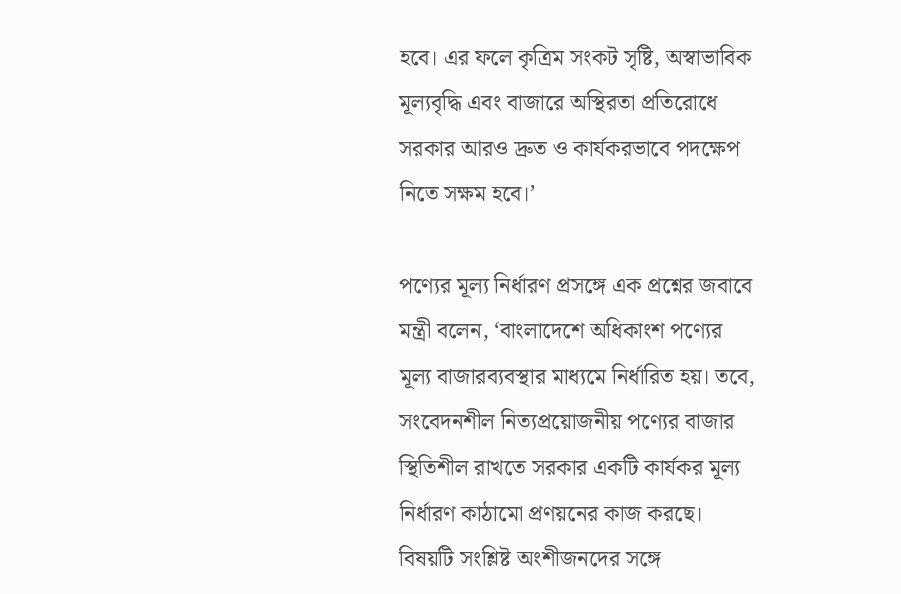হবে। এর ফলে কৃত্রিম সংকট সৃষ্টি, অস্বাভাবিক মূল্যবৃদ্ধি এবং বাজারে অস্থিরতা প্রতিরোধে সরকার আরও দ্রুত ও কার্যকরভাবে পদক্ষেপ নিতে সক্ষম হবে।’

পণ্যের মূল্য নির্ধারণ প্রসঙ্গে এক প্রশ্নের জবাবে মন্ত্রী বলেন, ‘বাংলাদেশে অধিকাংশ পণ্যের মূল্য বাজারব্যবস্থার মাধ্যমে নির্ধারিত হয়। তবে, সংবেদনশীল নিত্যপ্রয়োজনীয় পণ্যের বাজার স্থিতিশীল রাখতে সরকার একটি কার্যকর মূল্য নির্ধারণ কাঠামো প্রণয়নের কাজ করছে। বিষয়টি সংশ্লিষ্ট অংশীজনদের সঙ্গে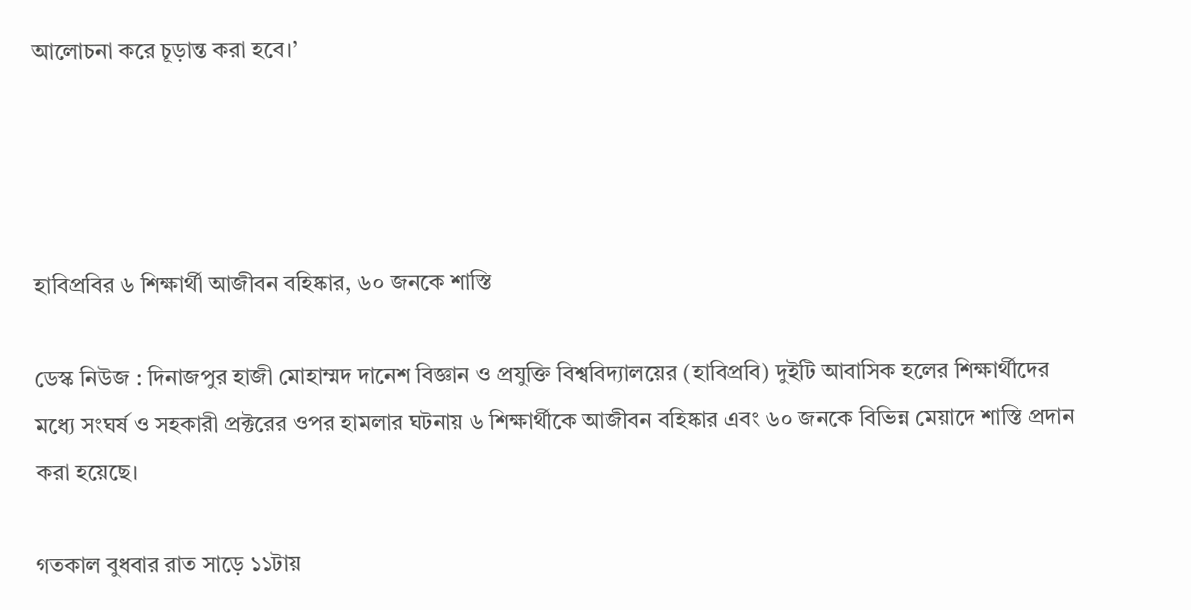আলোচনা করে চূড়ান্ত করা হবে।’




হাবিপ্রবির ৬ শিক্ষার্থী আজীবন বহিষ্কার, ৬০ জনকে শাস্তি

ডেস্ক নিউজ : দিনাজপুর হাজী মোহাম্মদ দানেশ বিজ্ঞান ও প্রযুক্তি বিশ্ববিদ্যালয়ের (হাবিপ্রবি) দুইটি আবাসিক হলের শিক্ষার্থীদের মধ্যে সংঘর্ষ ও সহকারী প্রক্টরের ওপর হামলার ঘটনায় ৬ শিক্ষার্থীকে আজীবন বহিষ্কার এবং ৬০ জনকে বিভিন্ন মেয়াদে শাস্তি প্রদান করা হয়েছে।

গতকাল বুধবার রাত সাড়ে ১১টায়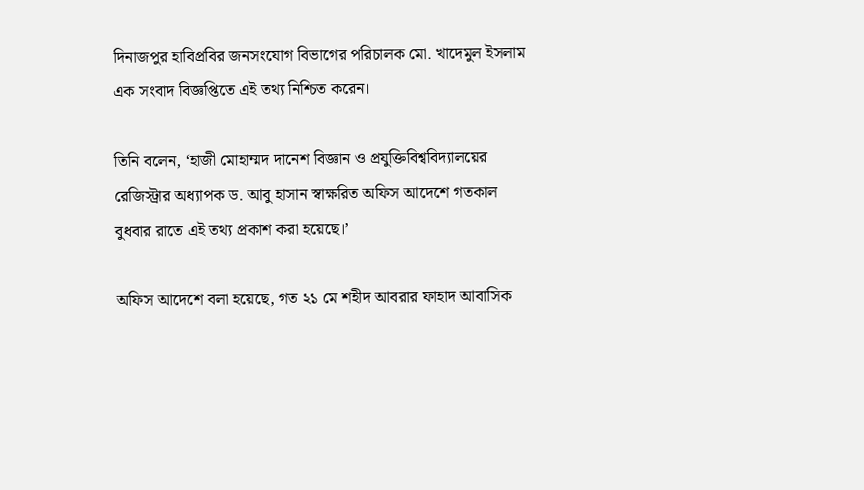দিনাজপুর হাবিপ্রবির জনসংযোগ বিভাগের পরিচালক মো. খাদেমুল ইসলাম এক সংবাদ বিজ্ঞপ্তিতে এই তথ্য নিশ্চিত করেন।

তিনি বলেন, ‘হাজী মোহাম্মদ দানেশ বিজ্ঞান ও প্রযুক্তিবিশ্ববিদ্যালয়ের রেজিস্ট্রার অধ্যাপক ড. আবু হাসান স্বাক্ষরিত অফিস আদেশে গতকাল বুধবার রাতে এই তথ্য প্রকাশ করা হয়েছে।’

অফিস আদেশে বলা হয়েছে, গত ২১ মে শহীদ আবরার ফাহাদ আবাসিক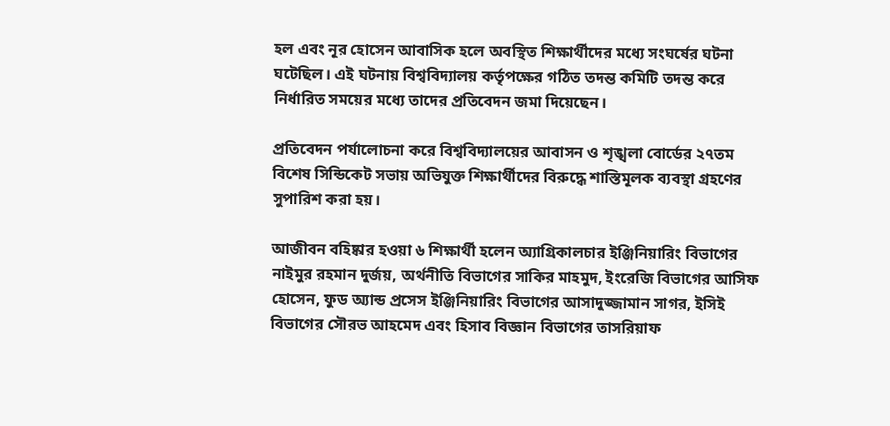হল এবং নূর হোসেন আবাসিক হলে অবস্থিত শিক্ষার্থীদের মধ্যে সংঘর্ষের ঘটনা ঘটেছিল। এই ঘটনায় বিশ্ববিদ্যালয় কর্তৃপক্ষের গঠিত তদন্ত কমিটি তদন্ত করে নির্ধারিত সময়ের মধ্যে তাদের প্রতিবেদন জমা দিয়েছেন।

প্রতিবেদন পর্যালোচনা করে বিশ্ববিদ্যালয়ের আবাসন ও শৃঙ্খলা বোর্ডের ২৭তম বিশেষ সিন্ডিকেট সভায় অভিযুক্ত শিক্ষার্থীদের বিরুদ্ধে শাস্তিমূলক ব্যবস্থা গ্রহণের সুপারিশ করা হয়।

আজীবন বহিষ্কার হওয়া ৬ শিক্ষার্থী হলেন অ্যাগ্রিকালচার ইঞ্জিনিয়ারিং বিভাগের নাইমুর রহমান দুর্জয়, অর্থনীতি বিভাগের সাকির মাহমুদ, ইংরেজি বিভাগের আসিফ হোসেন, ফুড অ্যান্ড প্রসেস ইঞ্জিনিয়ারিং বিভাগের আসাদুজ্জামান সাগর, ইসিই বিভাগের সৌরভ আহমেদ এবং হিসাব বিজ্ঞান বিভাগের তাসরিয়াফ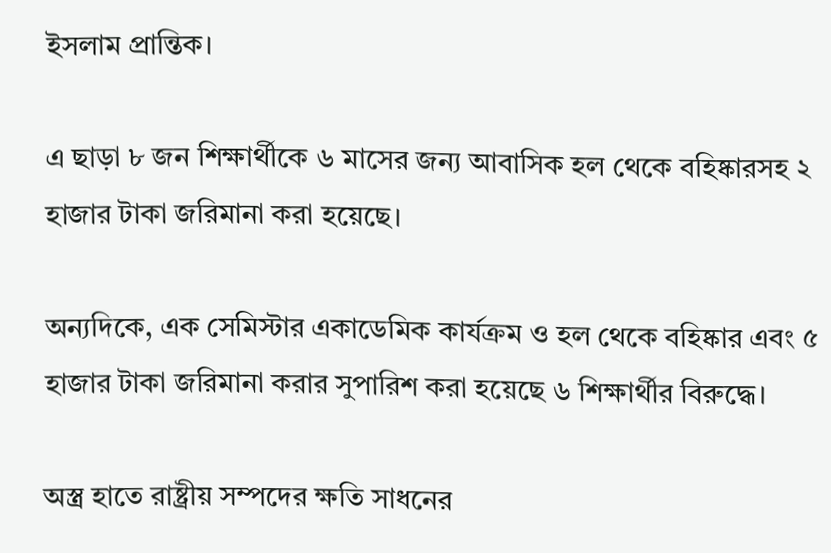ইসলাম প্রান্তিক।

এ ছাড়া ৮ জন শিক্ষার্থীকে ৬ মাসের জন্য আবাসিক হল থেকে বহিষ্কারসহ ২ হাজার টাকা জরিমানা করা হয়েছে।

অন্যদিকে, এক সেমিস্টার একাডেমিক কার্যক্রম ও হল থেকে বহিষ্কার এবং ৫ হাজার টাকা জরিমানা করার সুপারিশ করা হয়েছে ৬ শিক্ষার্থীর বিরুদ্ধে।

অস্ত্র হাতে রাষ্ট্রীয় সম্পদের ক্ষতি সাধনের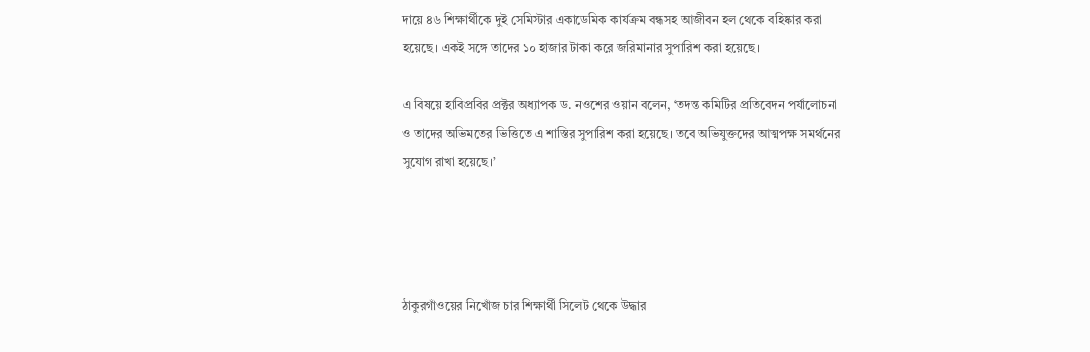দায়ে ৪৬ শিক্ষার্থীকে দুই সেমিস্টার একাডেমিক কার্যক্রম বন্ধসহ আজীবন হল থেকে বহিষ্কার করা হয়েছে। একই সঙ্গে তাদের ১০ হাজার টাকা করে জরিমানার সুপারিশ করা হয়েছে।

এ বিষয়ে হাবিপ্রবির প্রক্টর অধ্যাপক ড. নওশের ওয়ান বলেন, ‘তদন্ত কমিটির প্রতিবেদন পর্যালোচনা ও তাদের অভিমতের ভিত্তিতে এ শাস্তির সুপারিশ করা হয়েছে। তবে অভিযুক্তদের আত্মপক্ষ সমর্থনের সুযোগ রাখা হয়েছে।’




ঠাকুরগাঁওয়ের নিখোঁজ চার শিক্ষার্থী সিলেট থেকে উদ্ধার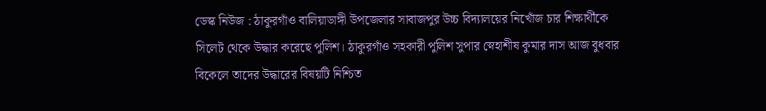ডেস্ক নিউজ : ঠাকুরগাঁও বালিয়াডাঙ্গী উপজেলার সাবাজপুর উচ্চ বিদ্যালয়ের নিখোঁজ চার শিক্ষার্থীকে সিলেট থেকে উদ্ধার করেছে পুলিশ। ঠাকুরগাঁও সহকারী পুলিশ সুপার স্নেহাশীষ কুমার দাস আজ বুধবার বিকেলে তাদের উদ্ধারের বিষয়টি নিশ্চিত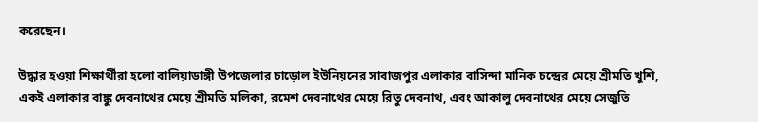করেছেন।

উদ্ধার হওয়া শিক্ষার্থীরা হলো বালিয়াডাঙ্গী উপজেলার চাড়োল ইউনিয়নের সাবাজপুর এলাকার বাসিন্দা মানিক চন্দ্রের মেয়ে শ্রীমতি খুশি, একই এলাকার বাঙ্কু দেবনাথের মেয়ে শ্রীমতি মলিকা, রমেশ দেবনাথের মেয়ে রিতু দেবনাথ, এবং আকালু দেবনাথের মেয়ে সেজুতি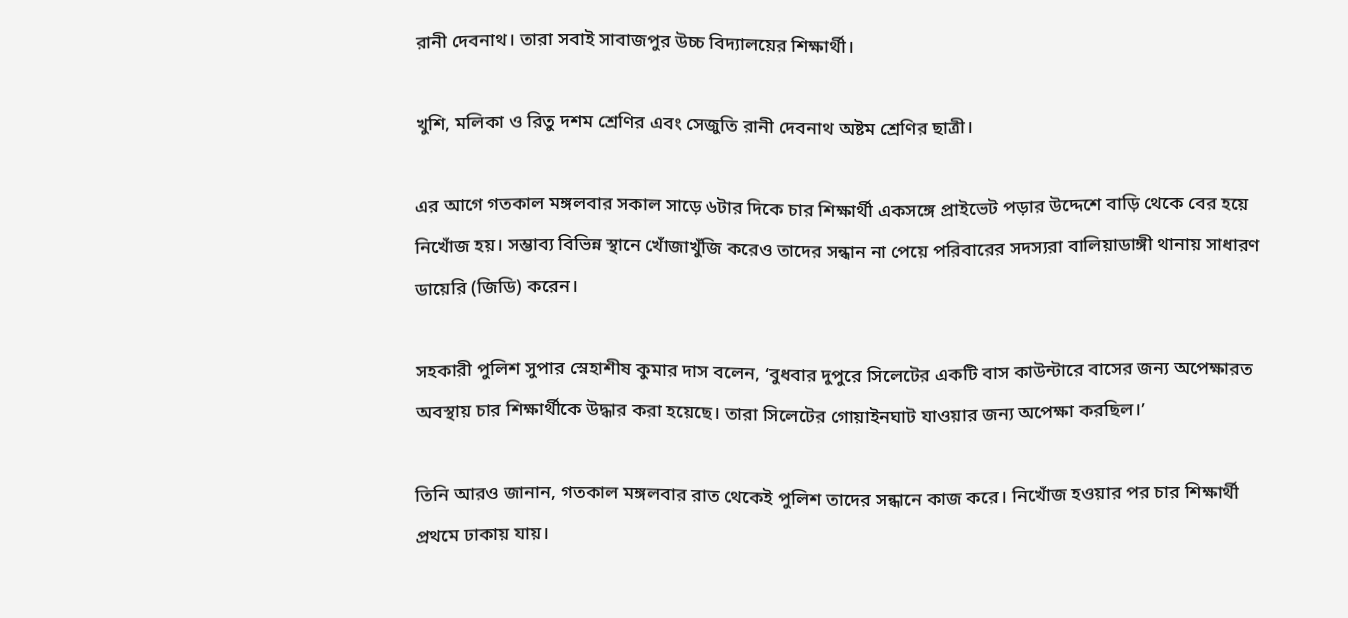রানী দেবনাথ। তারা সবাই সাবাজপুর উচ্চ বিদ্যালয়ের শিক্ষার্থী।

খুশি, মলিকা ও রিতু দশম শ্রেণির এবং সেজুতি রানী দেবনাথ অষ্টম শ্রেণির ছাত্রী।

এর আগে গতকাল মঙ্গলবার সকাল সাড়ে ৬টার দিকে চার শিক্ষার্থী একসঙ্গে প্রাইভেট পড়ার উদ্দেশে বাড়ি থেকে বের হয়ে নিখোঁজ হয়। সম্ভাব্য বিভিন্ন স্থানে খোঁজাখুঁজি করেও তাদের সন্ধান না পেয়ে পরিবারের সদস্যরা বালিয়াডাঙ্গী থানায় সাধারণ ডায়েরি (জিডি) করেন।

সহকারী পুলিশ সুপার স্নেহাশীষ কুমার দাস বলেন, ‘বুধবার দুপুরে সিলেটের একটি বাস কাউন্টারে বাসের জন্য অপেক্ষারত অবস্থায় চার শিক্ষার্থীকে উদ্ধার করা হয়েছে। তারা সিলেটের গোয়াইনঘাট যাওয়ার জন্য অপেক্ষা করছিল।’

তিনি আরও জানান, গতকাল মঙ্গলবার রাত থেকেই পুলিশ তাদের সন্ধানে কাজ করে। নিখোঁজ হওয়ার পর চার শিক্ষার্থী প্রথমে ঢাকায় যায়।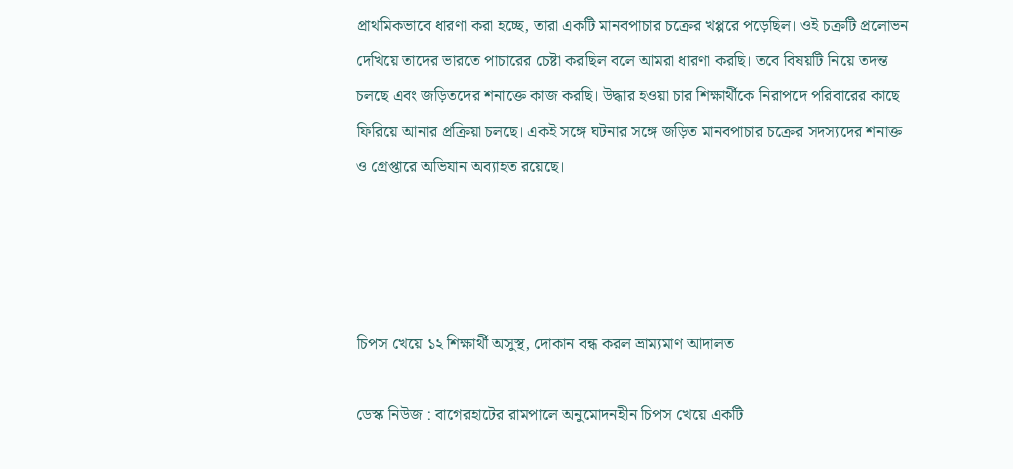প্রাথমিকভাবে ধারণা করা হচ্ছে, তারা একটি মানবপাচার চক্রের খপ্পরে পড়েছিল। ওই চক্রটি প্রলোভন দেখিয়ে তাদের ভারতে পাচারের চেষ্টা করছিল বলে আমরা ধারণা করছি। তবে বিষয়টি নিয়ে তদন্ত চলছে এবং জড়িতদের শনাক্তে কাজ করছি। উদ্ধার হওয়া চার শিক্ষার্থীকে নিরাপদে পরিবারের কাছে ফিরিয়ে আনার প্রক্রিয়া চলছে। একই সঙ্গে ঘটনার সঙ্গে জড়িত মানবপাচার চক্রের সদস্যদের শনাক্ত ও গ্রেপ্তারে অভিযান অব্যাহত রয়েছে।




চিপস খেয়ে ১২ শিক্ষার্থী অসুস্থ, দোকান বন্ধ করল ভ্রাম্যমাণ আদালত

ডেস্ক নিউজ : বাগেরহাটের রামপালে অনুমোদনহীন চিপস খেয়ে একটি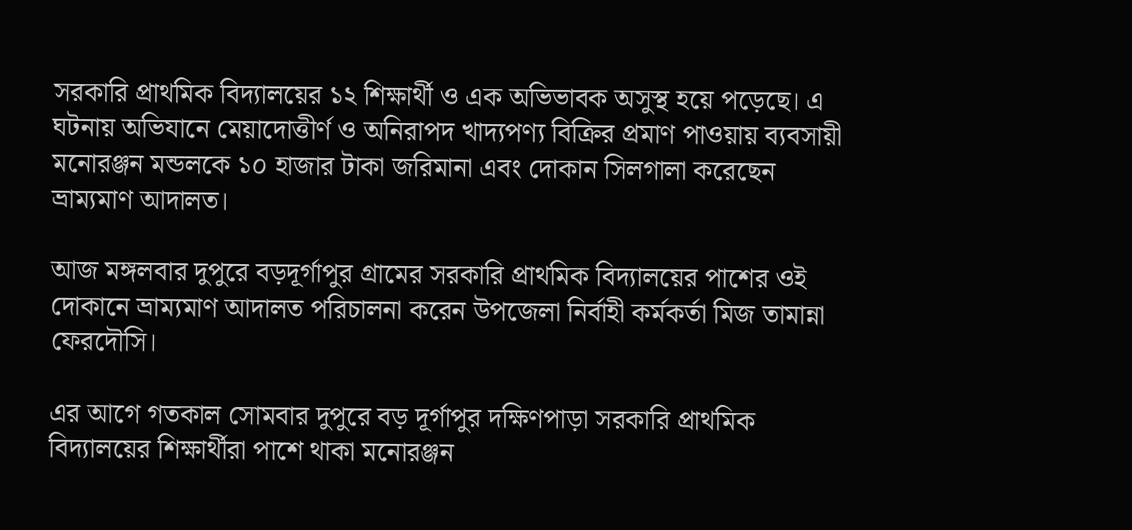সরকারি প্রাথমিক বিদ্যালয়ের ১২ শিক্ষার্থী ও এক অভিভাবক অসুস্থ হয়ে পড়েছে। এ ঘটনায় অভিযানে মেয়াদোত্তীর্ণ ও অনিরাপদ খাদ্যপণ্য বিক্রির প্রমাণ পাওয়ায় ব্যবসায়ী মনোরঞ্জন মন্ডলকে ১০ হাজার টাকা জরিমানা এবং দোকান সিলগালা করেছেন ভ্রাম্যমাণ আদালত।

আজ মঙ্গলবার দুপুরে বড়দূর্গাপুর গ্রামের সরকারি প্রাথমিক বিদ্যালয়ের পাশের ওই দোকানে ভ্রাম্যমাণ আদালত পরিচালনা করেন উপজেলা নির্বাহী কর্মকর্তা মিজ তামান্না ফেরদৌসি।

এর আগে গতকাল সোমবার দুপুরে বড় দূর্গাপুর দক্ষিণপাড়া সরকারি প্রাথমিক বিদ্যালয়ের শিক্ষার্থীরা পাশে থাকা মনোরঞ্জন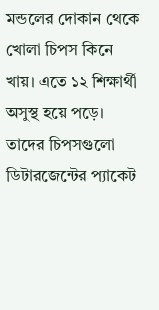মন্ডলের দোকান থেকে খোলা চিপস কিনে খায়। এতে ১২ শিক্ষার্থী অসুস্থ হয়ে পড়ে। তাদের চিপসগুলো ডিটারজেন্টের প্যাকেট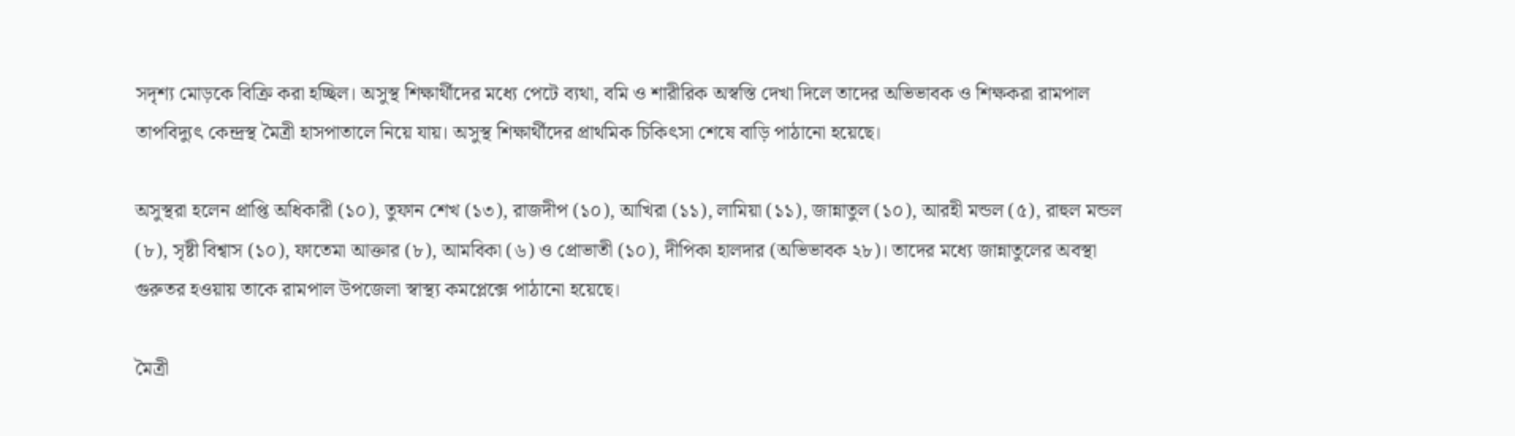সদৃশ্য মোড়কে বিক্রি করা হচ্ছিল। অসুস্থ শিক্ষার্থীদের মধ্যে পেটে ব্যথা, বমি ও শারীরিক অস্বস্তি দেখা দিলে তাদের অভিভাবক ও শিক্ষকরা রামপাল তাপবিদ্যুৎ কেন্দ্রস্থ মৈত্রী হাসপাতালে নিয়ে যায়। অসুস্থ শিক্ষার্থীদের প্রাথমিক চিকিৎসা শেষে বাড়ি পাঠানো হয়েছে।

অসুস্থরা হলেন প্রাপ্তি অধিকারী (১০), তুফান শেখ (১৩), রাজদীপ (১০), আখিরা (১১), লামিয়া (১১), জান্নাতুল (১০), আরহী মন্ডল (৫), রাহুল মন্ডল (৮), সৃষ্টী বিশ্বাস (১০), ফাতেমা আক্তার (৮), আমবিকা (৬) ও প্রোভাতী (১০), দীপিকা হালদার (অভিভাবক ২৮)। তাদের মধ্যে জান্নাতুলের অবস্থা গুরুতর হওয়ায় তাকে রামপাল উপজেলা স্বাস্থ্য কমপ্লেক্সে পাঠানো হয়েছে।

মৈত্রী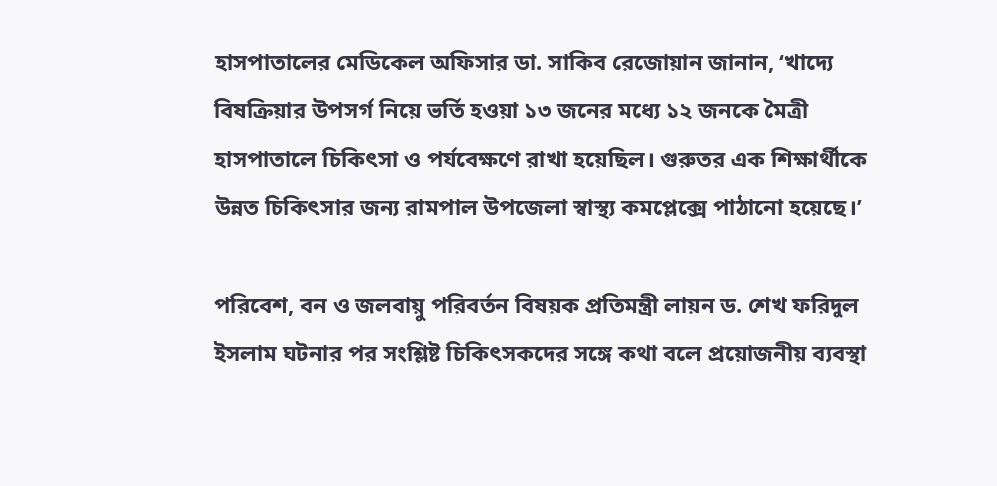হাসপাতালের মেডিকেল অফিসার ডা. সাকিব রেজোয়ান জানান, ‘খাদ্যে বিষক্রিয়ার উপসর্গ নিয়ে ভর্তি হওয়া ১৩ জনের মধ্যে ১২ জনকে মৈত্রী হাসপাতালে চিকিৎসা ও পর্যবেক্ষণে রাখা হয়েছিল। গুরুতর এক শিক্ষার্থীকে উন্নত চিকিৎসার জন্য রামপাল উপজেলা স্বাস্থ্য কমপ্লেক্সে পাঠানো হয়েছে।’

পরিবেশ, বন ও জলবায়ু পরিবর্তন বিষয়ক প্রতিমন্ত্রী লায়ন ড. শেখ ফরিদুল ইসলাম ঘটনার পর সংশ্লিষ্ট চিকিৎসকদের সঙ্গে কথা বলে প্রয়োজনীয় ব্যবস্থা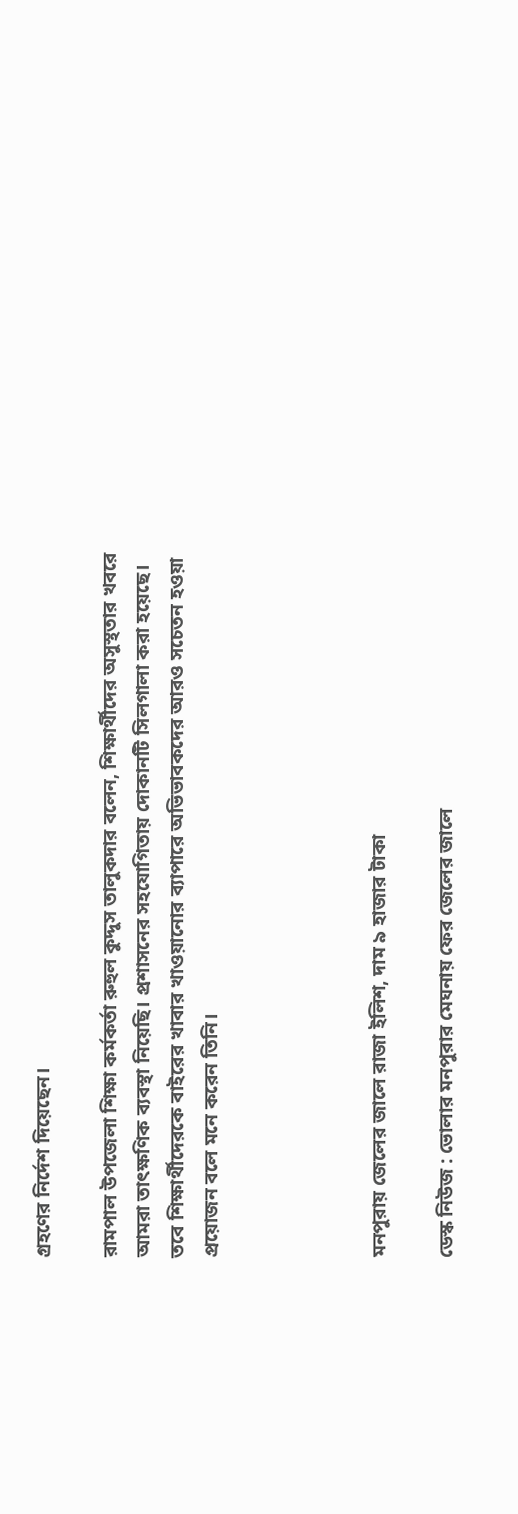গ্রহণের নির্দেশ দিয়েছেন।

রামপাল উপজেলা শিক্ষা কর্মকর্তা রুহুল কুদ্দুস তালুকদার বলেন, শিক্ষার্থীদের অসুস্থতার খবরে আমরা তাৎক্ষণিক ব্যবস্থা নিয়েছি। প্রশাসনের সহযোগিতায় দোকানটি সিলগালা করা হয়েছে। তবে শিক্ষার্থীদেরকে বাইরের খাবার খাওয়ানোর ব্যাপারে অভিভাবকদের আরও সচেতন হওয়া প্রয়োজন বলে মনে করেন তিনি।




মনপুরায় জেলের জালে রাজা ইলিশ, দাম ৯ হাজার টাকা

ডেস্ক নিউজ : ভোলার মনপুরার মেঘনায় ফের জেলের জালে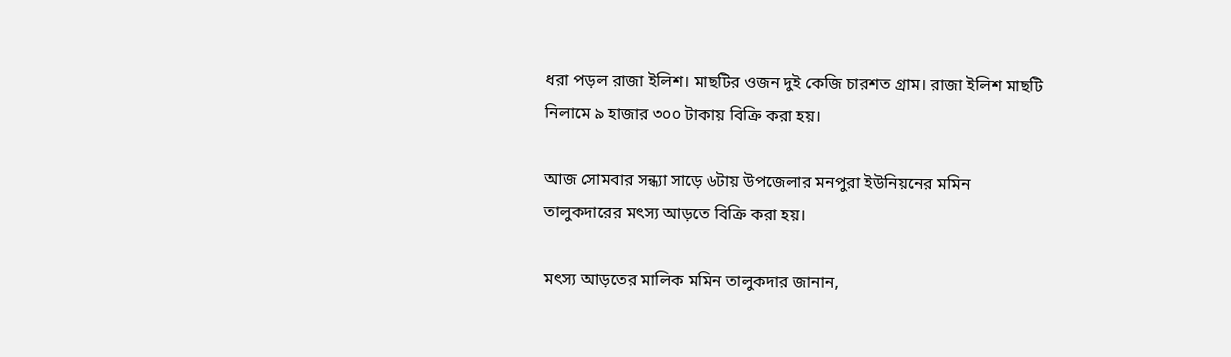ধরা পড়ল রাজা ইলিশ। মাছটির ওজন দুই কেজি চারশত গ্রাম। রাজা ইলিশ মাছটি নিলামে ৯ হাজার ৩০০ টাকায় বিক্রি করা হয়।

আজ সোমবার সন্ধ্যা সাড়ে ৬টায় উপজেলার মনপুরা ইউনিয়নের মমিন তালুকদারের মৎস্য আড়তে বিক্রি করা হয়।

মৎস্য আড়তের মালিক মমিন তালুকদার জানান,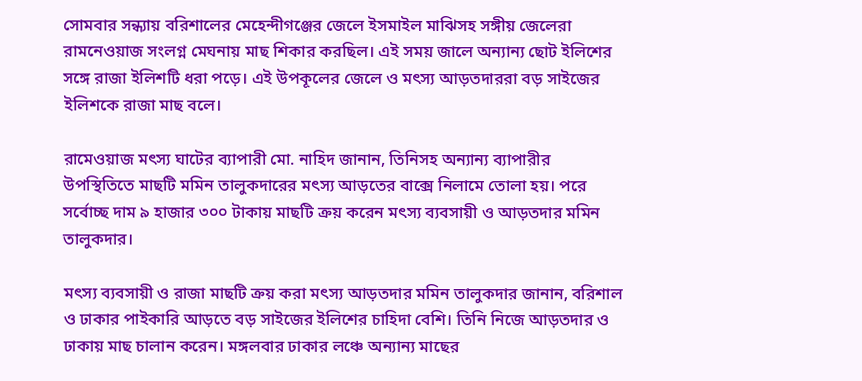সোমবার সন্ধ্যায় বরিশালের মেহেন্দীগঞ্জের জেলে ইসমাইল মাঝিসহ সঙ্গীয় জেলেরা রামনেওয়াজ সংলগ্ন মেঘনায় মাছ শিকার করছিল। এই সময় জালে অন্যান্য ছোট ইলিশের সঙ্গে রাজা ইলিশটি ধরা পড়ে। এই উপকূলের জেলে ও মৎস্য আড়তদাররা বড় সাইজের ইলিশকে রাজা মাছ বলে।

রামেওয়াজ মৎস্য ঘাটের ব্যাপারী মো. নাহিদ জানান, তিনিসহ অন্যান্য ব্যাপারীর উপস্থিতিতে মাছটি মমিন তালুকদারের মৎস্য আড়তের বাক্সে নিলামে তোলা হয়। পরে সর্বোচ্ছ দাম ৯ হাজার ৩০০ টাকায় মাছটি ক্রয় করেন মৎস্য ব্যবসায়ী ও আড়তদার মমিন তালুকদার।

মৎস্য ব্যবসায়ী ও রাজা মাছটি ক্রয় করা মৎস্য আড়তদার মমিন তালুকদার জানান, বরিশাল ও ঢাকার পাইকারি আড়তে বড় সাইজের ইলিশের চাহিদা বেশি। তিনি নিজে আড়তদার ও ঢাকায় মাছ চালান করেন। মঙ্গলবার ঢাকার লঞ্চে অন্যান্য মাছের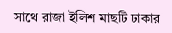সাথে রাজা ইলিশ মাছটি ঢাকার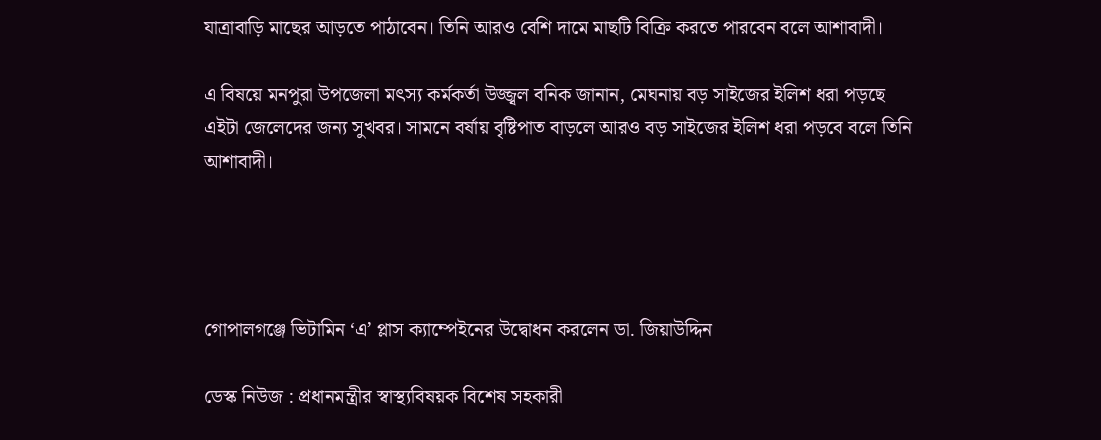যাত্রাবাড়ি মাছের আড়তে পাঠাবেন। তিনি আরও বেশি দামে মাছটি বিক্রি করতে পারবেন বলে আশাবাদী।

এ বিষয়ে মনপুরা উপজেলা মৎস্য কর্মকর্তা উজ্জ্বল বনিক জানান, মেঘনায় বড় সাইজের ইলিশ ধরা পড়ছে এইটা জেলেদের জন্য সুখবর। সামনে বর্ষায় বৃষ্টিপাত বাড়লে আরও বড় সাইজের ইলিশ ধরা পড়বে বলে তিনি আশাবাদী।




গোপালগঞ্জে ভিটামিন ‘এ’ প্লাস ক্যাম্পেইনের উদ্বোধন করলেন ডা. জিয়াউদ্দিন

ডেস্ক নিউজ : প্রধানমন্ত্রীর স্বাস্থ্যবিষয়ক বিশেষ সহকারী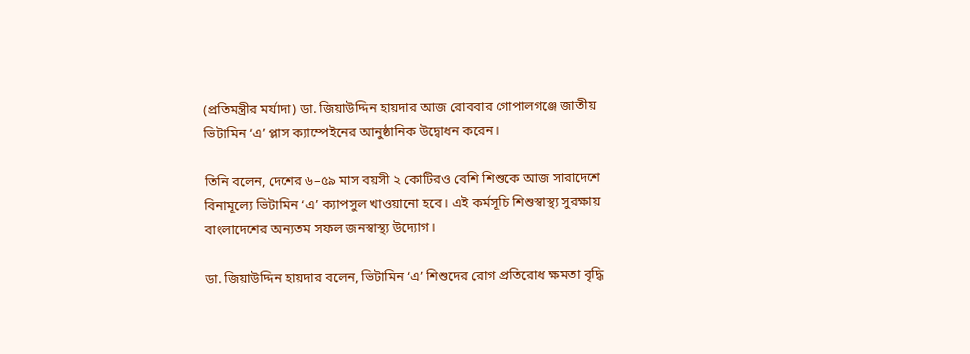(প্রতিমন্ত্রীর মর্যাদা) ডা. জিয়াউদ্দিন হায়দার আজ রোববার গোপালগঞ্জে জাতীয় ভিটামিন ‘এ’ প্লাস ক্যাম্পেইনের আনুষ্ঠানিক উদ্বোধন করেন।

তিনি বলেন, দেশের ৬–৫৯ মাস বয়সী ২ কোটিরও বেশি শিশুকে আজ সারাদেশে বিনামূল্যে ভিটামিন ‘এ’ ক্যাপসুল খাওয়ানো হবে। এই কর্মসূচি শিশুস্বাস্থ্য সুরক্ষায় বাংলাদেশের অন্যতম সফল জনস্বাস্থ্য উদ্যোগ।

ডা. জিয়াউদ্দিন হায়দার বলেন, ভিটামিন ‘এ’ শিশুদের রোগ প্রতিরোধ ক্ষমতা বৃদ্ধি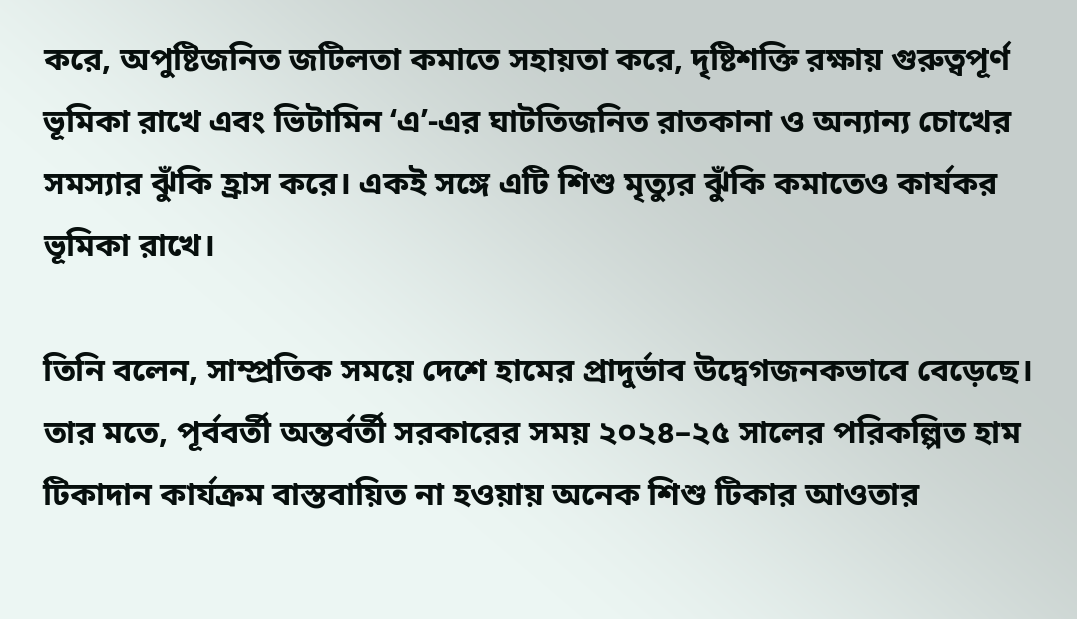করে, অপুষ্টিজনিত জটিলতা কমাতে সহায়তা করে, দৃষ্টিশক্তি রক্ষায় গুরুত্বপূর্ণ ভূমিকা রাখে এবং ভিটামিন ‘এ’-এর ঘাটতিজনিত রাতকানা ও অন্যান্য চোখের সমস্যার ঝুঁকি হ্রাস করে। একই সঙ্গে এটি শিশু মৃত্যুর ঝুঁকি কমাতেও কার্যকর ভূমিকা রাখে।

তিনি বলেন, সাম্প্রতিক সময়ে দেশে হামের প্রাদুর্ভাব উদ্বেগজনকভাবে বেড়েছে। তার মতে, পূর্ববর্তী অন্তর্বর্তী সরকারের সময় ২০২৪–২৫ সালের পরিকল্পিত হাম টিকাদান কার্যক্রম বাস্তবায়িত না হওয়ায় অনেক শিশু টিকার আওতার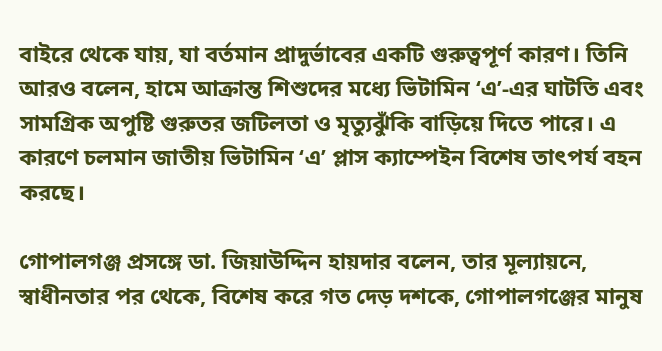বাইরে থেকে যায়, যা বর্তমান প্রাদুর্ভাবের একটি গুরুত্বপূর্ণ কারণ। তিনি আরও বলেন, হামে আক্রান্ত শিশুদের মধ্যে ভিটামিন ‘এ’-এর ঘাটতি এবং সামগ্রিক অপুষ্টি গুরুতর জটিলতা ও মৃত্যুঝুঁকি বাড়িয়ে দিতে পারে। এ কারণে চলমান জাতীয় ভিটামিন ‘এ’ প্লাস ক্যাম্পেইন বিশেষ তাৎপর্য বহন করছে।

গোপালগঞ্জ প্রসঙ্গে ডা. জিয়াউদ্দিন হায়দার বলেন, তার মূল্যায়নে, স্বাধীনতার পর থেকে, বিশেষ করে গত দেড় দশকে, গোপালগঞ্জের মানুষ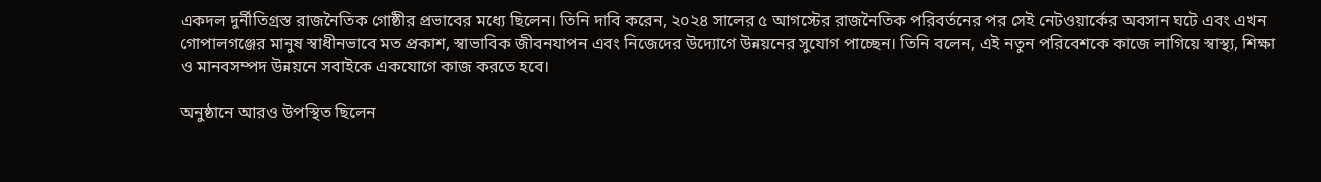একদল দুর্নীতিগ্রস্ত রাজনৈতিক গোষ্ঠীর প্রভাবের মধ্যে ছিলেন। তিনি দাবি করেন, ২০২৪ সালের ৫ আগস্টের রাজনৈতিক পরিবর্তনের পর সেই নেটওয়ার্কের অবসান ঘটে এবং এখন গোপালগঞ্জের মানুষ স্বাধীনভাবে মত প্রকাশ, স্বাভাবিক জীবনযাপন এবং নিজেদের উদ্যোগে উন্নয়নের সুযোগ পাচ্ছেন। তিনি বলেন, এই নতুন পরিবেশকে কাজে লাগিয়ে স্বাস্থ্য, শিক্ষা ও মানবসম্পদ উন্নয়নে সবাইকে একযোগে কাজ করতে হবে।

অনুষ্ঠানে আরও উপস্থিত ছিলেন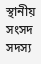স্থানীয় সংসদ সদস্য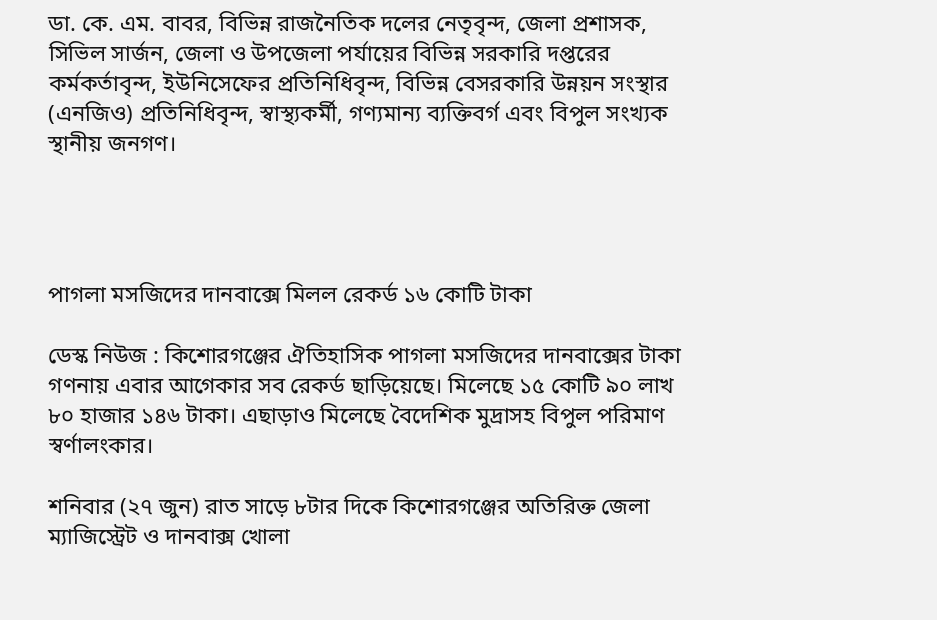ডা. কে. এম. বাবর, বিভিন্ন রাজনৈতিক দলের নেতৃবৃন্দ, জেলা প্রশাসক, সিভিল সার্জন, জেলা ও উপজেলা পর্যায়ের বিভিন্ন সরকারি দপ্তরের কর্মকর্তাবৃন্দ, ইউনিসেফের প্রতিনিধিবৃন্দ, বিভিন্ন বেসরকারি উন্নয়ন সংস্থার (এনজিও) প্রতিনিধিবৃন্দ, স্বাস্থ্যকর্মী, গণ্যমান্য ব্যক্তিবর্গ এবং বিপুল সংখ্যক স্থানীয় জনগণ।




পাগলা মসজিদের দানবাক্সে মিলল রেকর্ড ১৬ কোটি টাকা

ডেস্ক নিউজ : কিশোরগঞ্জের ঐতিহাসিক পাগলা মসজিদের দানবাক্সের টাকা গণনায় এবার আগেকার সব রেকর্ড ছাড়িয়েছে। মিলেছে ১৫ কোটি ৯০ লাখ ৮০ হাজার ১৪৬ টাকা। এছাড়াও মিলেছে বৈদেশিক মুদ্রাসহ বিপুল পরিমাণ স্বর্ণালংকার।

শনিবার (২৭ জুন) রাত সাড়ে ৮টার দিকে কিশোরগঞ্জের অতিরিক্ত জেলা ম্যাজিস্ট্রেট ও দানবাক্স খোলা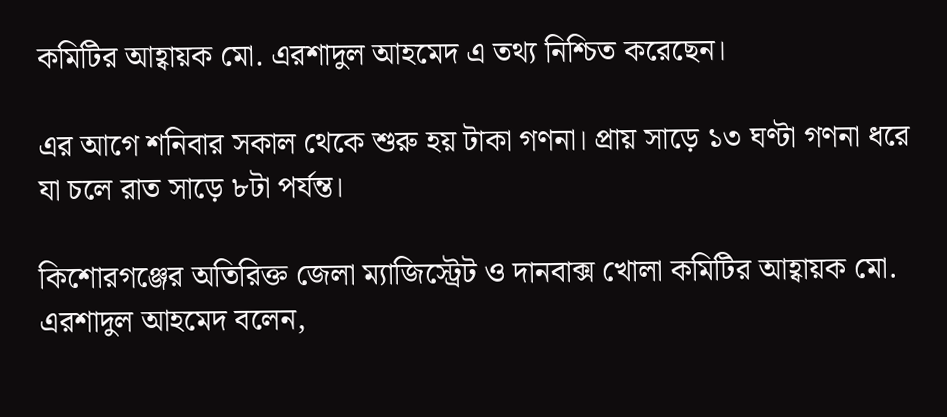কমিটির আহ্বায়ক মো. এরশাদুল আহমেদ এ তথ্য নিশ্চিত করেছেন।

এর আগে শনিবার সকাল থেকে শুরু হয় টাকা গণনা। প্রায় সাড়ে ১৩ ঘণ্টা গণনা ধরে যা চলে রাত সাড়ে ৮টা পর্যন্ত।

কিশোরগঞ্জের অতিরিক্ত জেলা ম্যাজিস্ট্রেট ও দানবাক্স খোলা কমিটির আহ্বায়ক মো. এরশাদুল আহমেদ বলেন,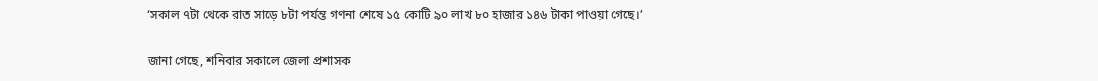‘সকাল ৭টা থেকে রাত সাড়ে ৮টা পর্যন্ত গণনা শেষে ১৫ কোটি ৯০ লাখ ৮০ হাজার ১৪৬ টাকা পাওয়া গেছে।’

জানা গেছে, শনিবার সকালে জেলা প্রশাসক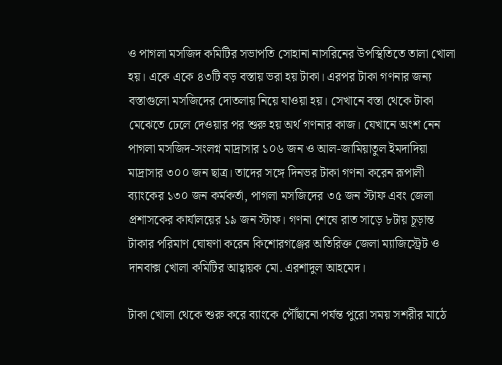ও পাগলা মসজিদ কমিটির সভাপতি সোহানা নাসরিনের উপস্থিতিতে তালা খোলা হয়। একে একে ৪৩টি বড় বস্তায় ভরা হয় টাকা। এরপর টাকা গণনার জন্য বস্তাগুলো মসজিদের দোতলায় নিয়ে যাওয়া হয়। সেখানে বস্তা থেকে টাকা মেঝেতে ঢেলে দেওয়ার পর শুরু হয় অর্থ গণনার কাজ। যেখানে অংশ নেন পাগলা মসজিদ-সংলগ্ন মাদ্রাসার ১০৬ জন ও আল-জামিয়াতুল ইমদাদিয়া মাদ্রাসার ৩০০ জন ছাত্র। তাদের সঙ্গে দিনভর টাকা গণনা করেন রূপালী ব্যাংকের ১৩০ জন কর্মকর্তা, পাগলা মসজিদের ৩৫ জন স্টাফ এবং জেলা প্রশাসকের কার্যালয়ের ১৯ জন স্টাফ। গণনা শেষে রাত সাড়ে ৮টায় চূড়ান্ত টাকার পরিমাণ ঘোষণা করেন কিশোরগঞ্জের অতিরিক্ত জেলা ম্যাজিস্ট্রেট ও দানবাক্স খোলা কমিটির আহ্বায়ক মো. এরশাদুল আহমেদ।

টাকা খোলা থেকে শুরু করে ব্যাংকে পৌঁছানো পর্যন্ত পুরো সময় সশরীর মাঠে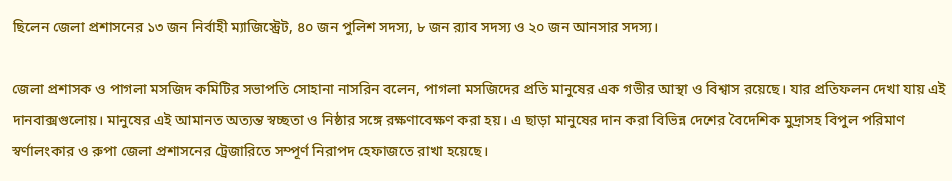ছিলেন জেলা প্রশাসনের ১৩ জন নির্বাহী ম্যাজিস্ট্রেট, ৪০ জন পুলিশ সদস্য, ৮ জন র‍্যাব সদস্য ও ২০ জন আনসার সদস্য।

জেলা প্রশাসক ও পাগলা মসজিদ কমিটির সভাপতি সোহানা নাসরিন বলেন, পাগলা মসজিদের প্রতি মানুষের এক গভীর আস্থা ও বিশ্বাস রয়েছে। যার প্রতিফলন দেখা যায় এই দানবাক্সগুলোয়। মানুষের এই আমানত অত্যন্ত স্বচ্ছতা ও নিষ্ঠার সঙ্গে রক্ষণাবেক্ষণ করা হয়। এ ছাড়া মানুষের দান করা বিভিন্ন দেশের বৈদেশিক মুদ্রাসহ বিপুল পরিমাণ স্বর্ণালংকার ও রুপা জেলা প্রশাসনের ট্রেজারিতে সম্পূর্ণ নিরাপদ হেফাজতে রাখা হয়েছে।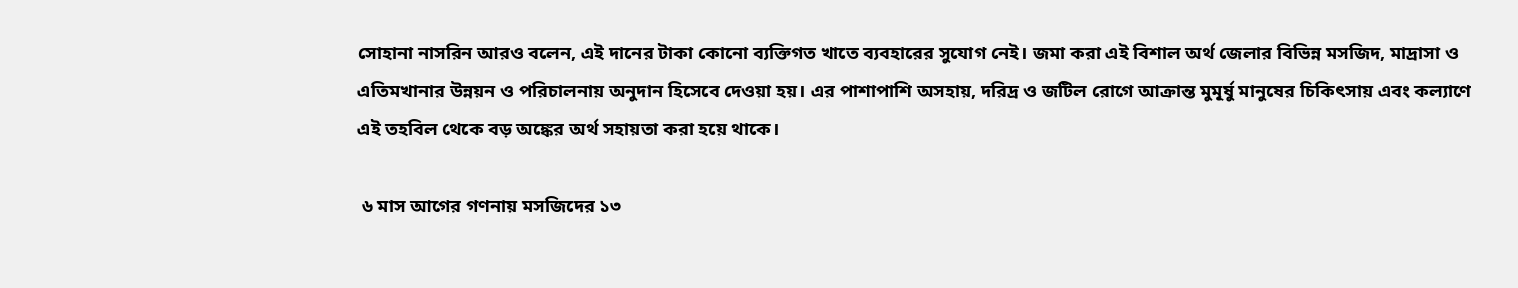সোহানা নাসরিন আরও বলেন, এই দানের টাকা কোনো ব্যক্তিগত খাতে ব্যবহারের সুযোগ নেই। জমা করা এই বিশাল অর্থ জেলার বিভিন্ন মসজিদ, মাদ্রাসা ও এতিমখানার উন্নয়ন ও পরিচালনায় অনুদান হিসেবে দেওয়া হয়। এর পাশাপাশি অসহায়, দরিদ্র ও জটিল রোগে আক্রান্ত মুমূর্ষু মানুষের চিকিৎসায় এবং কল্যাণে এই তহবিল থেকে বড় অঙ্কের অর্থ সহায়তা করা হয়ে থাকে।

 ৬ মাস আগের গণনায় মসজিদের ১৩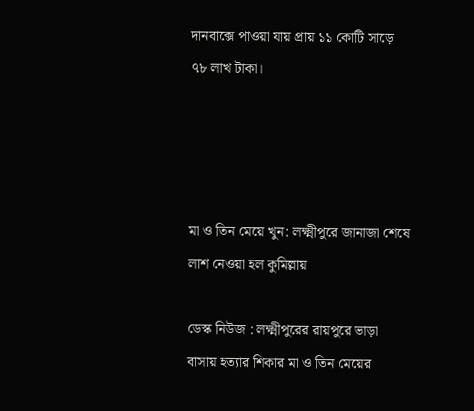দানবাক্সে পাওয়া যায় প্রায় ১১ কোটি সাড়ে ৭৮ লাখ টাকা।




মা ও তিন মেয়ে খুন: লক্ষ্মীপুরে জানাজা শেষে লাশ নেওয়া হল কুমিল্লায়

ডেস্ক নিউজ : লক্ষ্মীপুরের রায়পুরে ভাড়া বাসায় হত্যার শিকার মা ও তিন মেয়ের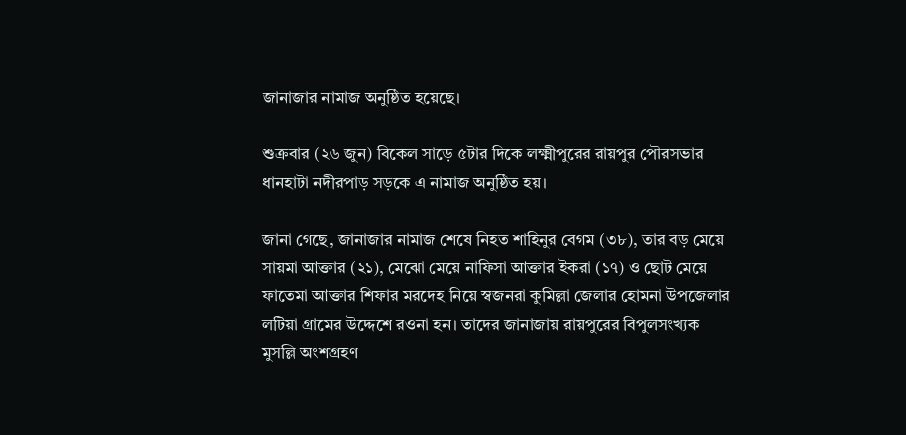জানাজার নামাজ অনুষ্ঠিত হয়েছে।

শুক্রবার (২৬ জুন) বিকেল সাড়ে ৫টার দিকে লক্ষ্মীপুরের রায়পুর পৌরসভার ধানহাটা নদীরপাড় সড়কে এ নামাজ অনুষ্ঠিত হয়।

জানা গেছে, জানাজার নামাজ শেষে নিহত শাহিনুর বেগম (৩৮), তার বড় মেয়ে সায়মা আক্তার (২১), মেঝো মেয়ে নাফিসা আক্তার ইকরা (১৭) ও ছোট মেয়ে ফাতেমা আক্তার শিফার মরদেহ নিয়ে স্বজনরা কুমিল্লা জেলার হোমনা উপজেলার লটিয়া গ্রামের উদ্দেশে রওনা হন। তাদের জানাজায় রায়পুরের বিপুলসংখ্যক মুসল্লি অংশগ্রহণ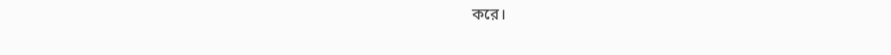করে।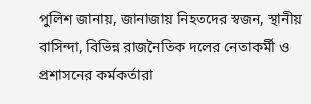পুলিশ জানায়, জানাজায় নিহতদের স্বজন, স্থানীয় বাসিন্দা, বিভিন্ন রাজনৈতিক দলের নেতাকর্মী ও প্রশাসনের কর্মকর্তারা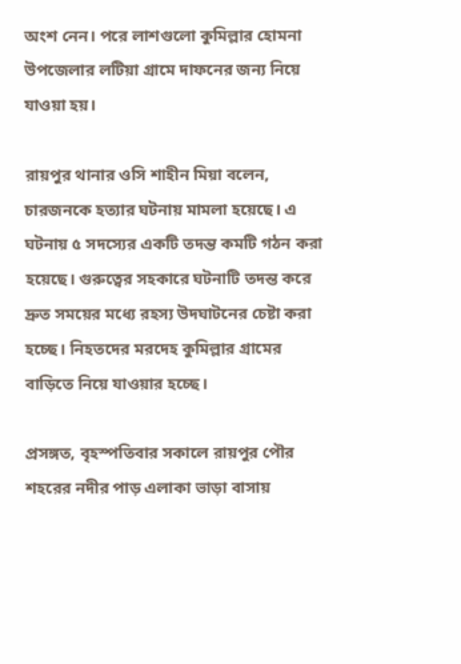অংশ নেন। পরে লাশগুলো কুমিল্লার হোমনা উপজেলার লটিয়া গ্রামে দাফনের জন্য নিয়ে যাওয়া হয়।

রায়পুর থানার ওসি শাহীন মিয়া বলেন, চারজনকে হত্যার ঘটনায় মামলা হয়েছে। এ ঘটনায় ৫ সদস্যের একটি তদন্ত কমটি গঠন করা হয়েছে। গুরুত্বের সহকারে ঘটনাটি তদন্ত করে দ্রুত সময়ের মধ্যে রহস্য উদঘাটনের চেষ্টা করা হচ্ছে। নিহতদের মরদেহ কুমিল্লার গ্রামের বাড়িতে নিয়ে যাওয়ার হচ্ছে।

প্রসঙ্গত, বৃহস্পতিবার সকালে রায়পুর পৌর শহরের নদীর পাড় এলাকা ভাড়া বাসায়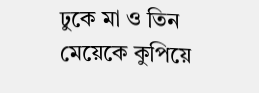ঢুকে মা ও তিন মেয়েকে কুপিয়ে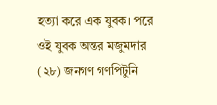হত্যা করে এক যুবক। পরে ওই যুবক অন্তর মজুমদার (২৮) জনগণ গণপিটুনি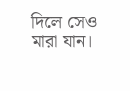দিলে সেও মারা যান।